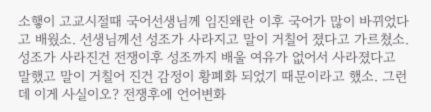소햏이 고교시절때 국어선생님께 임진왜란 이후 국어가 많이 바뀌었다고 배웠소. 선생님께선 성조가 사라지고 말이 거칠어 졌다고 가르쳤소. 성조가 사라진건 전쟁이후 성조까지 배울 여유가 없어서 사라졌다고 말했고 말이 거칠어 진건 감정이 황폐화 되었기 때문이라고 했소. 그런데 이게 사실이오? 전쟁후에 언어변화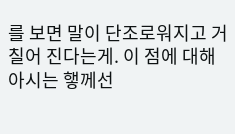를 보면 말이 단조로워지고 거칠어 진다는게. 이 점에 대해 아시는 햏께선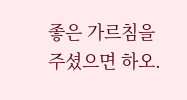좋은 가르침을 주셨으면 하오.